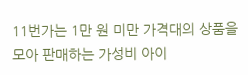11번가는 1만 원 미만 가격대의 상품을 모아 판매하는 가성비 아이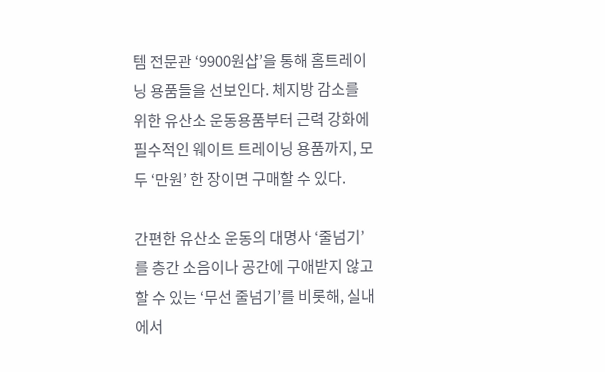템 전문관 ‘9900원샵’을 통해 홈트레이닝 용품들을 선보인다. 체지방 감소를 위한 유산소 운동용품부터 근력 강화에 필수적인 웨이트 트레이닝 용품까지, 모두 ‘만원’ 한 장이면 구매할 수 있다.

간편한 유산소 운동의 대명사 ‘줄넘기’를 층간 소음이나 공간에 구애받지 않고 할 수 있는 ‘무선 줄넘기’를 비롯해, 실내에서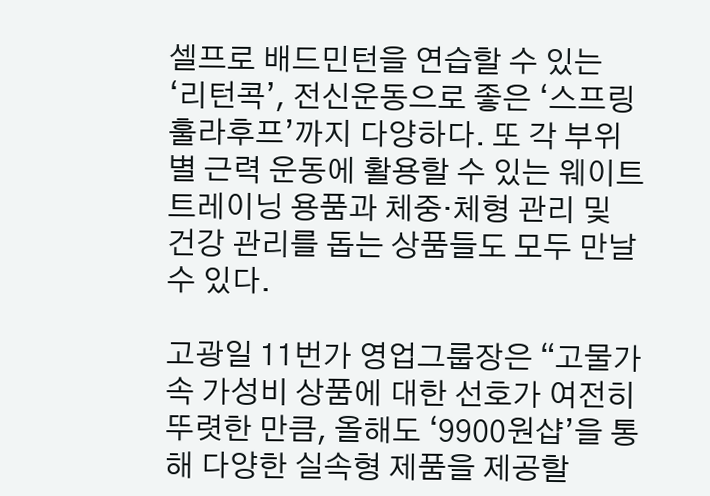셀프로 배드민턴을 연습할 수 있는 ‘리턴콕’, 전신운동으로 좋은 ‘스프링 훌라후프’까지 다양하다. 또 각 부위별 근력 운동에 활용할 수 있는 웨이트 트레이닝 용품과 체중·체형 관리 및 건강 관리를 돕는 상품들도 모두 만날 수 있다.

고광일 11번가 영업그룹장은 “고물가 속 가성비 상품에 대한 선호가 여전히 뚜렷한 만큼, 올해도 ‘9900원샵’을 통해 다양한 실속형 제품을 제공할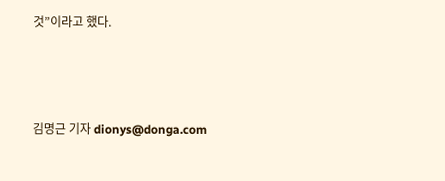것”이라고 했다.



김명근 기자 dionys@donga.com